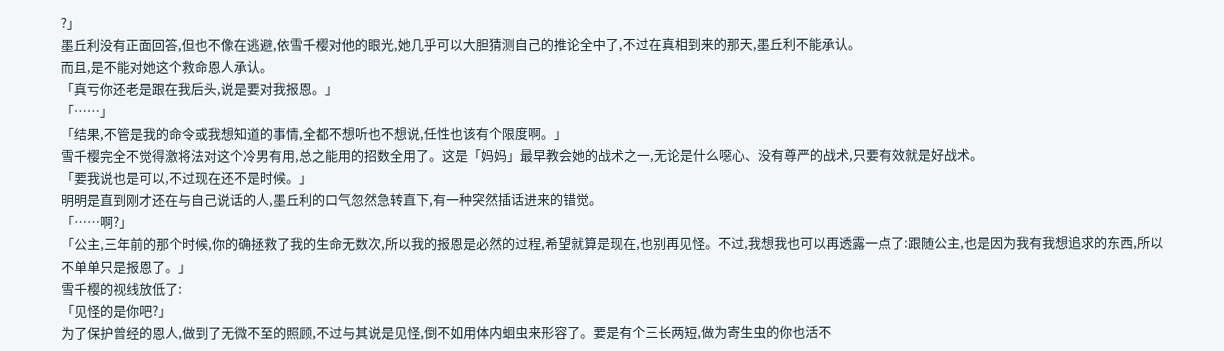?」
墨丘利没有正面回答,但也不像在逃避,依雪千樱对他的眼光,她几乎可以大胆猜测自己的推论全中了,不过在真相到来的那天,墨丘利不能承认。
而且,是不能对她这个救命恩人承认。
「真亏你还老是跟在我后头,说是要对我报恩。」
「……」
「结果,不管是我的命令或我想知道的事情,全都不想听也不想说,任性也该有个限度啊。」
雪千樱完全不觉得激将法对这个冷男有用,总之能用的招数全用了。这是「妈妈」最早教会她的战术之一,无论是什么噁心、没有尊严的战术,只要有效就是好战术。
「要我说也是可以,不过现在还不是时候。」
明明是直到刚才还在与自己说话的人,墨丘利的口气忽然急转直下,有一种突然插话进来的错觉。
「……啊?」
「公主,三年前的那个时候,你的确拯救了我的生命无数次,所以我的报恩是必然的过程,希望就算是现在,也别再见怪。不过,我想我也可以再透露一点了:跟随公主,也是因为我有我想追求的东西,所以不单单只是报恩了。」
雪千樱的视线放低了:
「见怪的是你吧?」
为了保护曾经的恩人,做到了无微不至的照顾,不过与其说是见怪,倒不如用体内蛔虫来形容了。要是有个三长两短,做为寄生虫的你也活不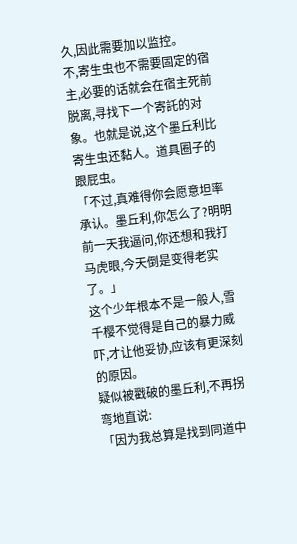久,因此需要加以监控。
不,寄生虫也不需要固定的宿主,必要的话就会在宿主死前脱离,寻找下一个寄託的对象。也就是说,这个墨丘利比寄生虫还黏人。道具圈子的跟屁虫。
「不过,真难得你会愿意坦率承认。墨丘利,你怎么了?明明前一天我逼问,你还想和我打马虎眼,今天倒是变得老实了。」
这个少年根本不是一般人,雪千樱不觉得是自己的暴力威吓,才让他妥协,应该有更深刻的原因。
疑似被戳破的墨丘利,不再拐弯地直说:
「因为我总算是找到同道中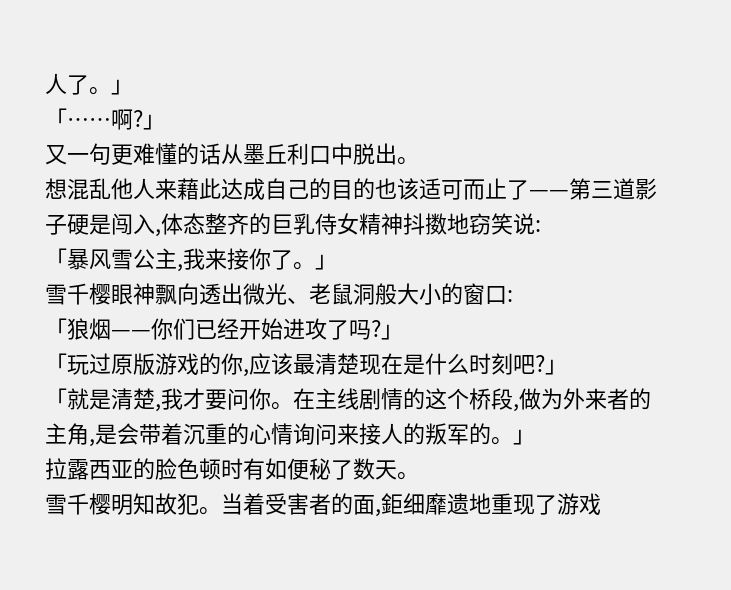人了。」
「……啊?」
又一句更难懂的话从墨丘利口中脱出。
想混乱他人来藉此达成自己的目的也该适可而止了——第三道影子硬是闯入,体态整齐的巨乳侍女精神抖擞地窃笑说:
「暴风雪公主,我来接你了。」
雪千樱眼神飘向透出微光、老鼠洞般大小的窗口:
「狼烟——你们已经开始进攻了吗?」
「玩过原版游戏的你,应该最清楚现在是什么时刻吧?」
「就是清楚,我才要问你。在主线剧情的这个桥段,做为外来者的主角,是会带着沉重的心情询问来接人的叛军的。」
拉露西亚的脸色顿时有如便秘了数天。
雪千樱明知故犯。当着受害者的面,鉅细靡遗地重现了游戏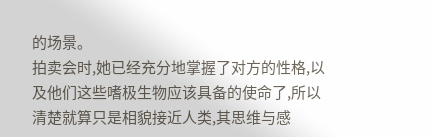的场景。
拍卖会时,她已经充分地掌握了对方的性格,以及他们这些嗜极生物应该具备的使命了,所以清楚就算只是相貌接近人类,其思维与感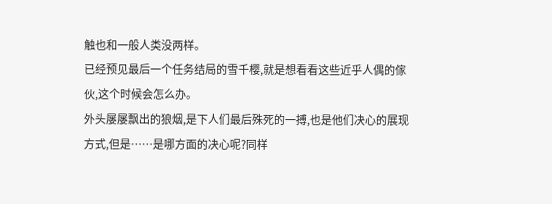触也和一般人类没两样。
已经预见最后一个任务结局的雪千樱,就是想看看这些近乎人偶的傢伙,这个时候会怎么办。
外头屡屡飘出的狼烟,是下人们最后殊死的一搏,也是他们决心的展现方式,但是……是哪方面的决心呢?同样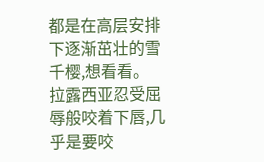都是在高层安排下逐渐茁壮的雪千樱,想看看。
拉露西亚忍受屈辱般咬着下唇,几乎是要咬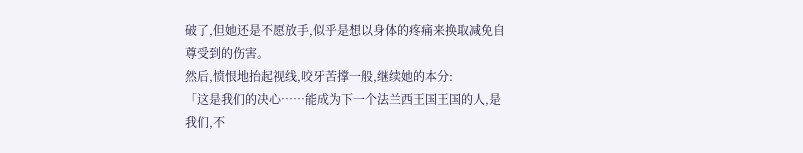破了,但她还是不愿放手,似乎是想以身体的疼痛来换取减免自尊受到的伤害。
然后,愤恨地抬起视线,咬牙苦撑一般,继续她的本分:
「这是我们的决心……能成为下一个法兰西王国王国的人,是我们,不